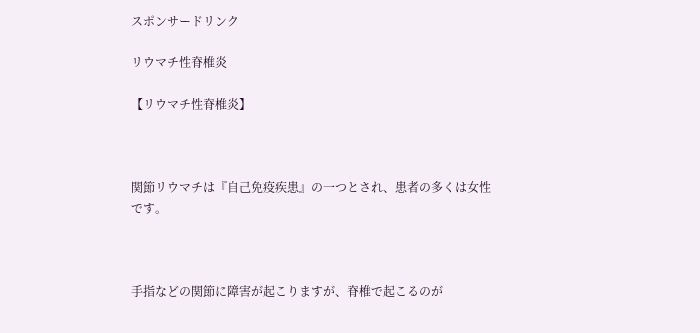スポンサードリンク

リウマチ性脊椎炎

【リウマチ性脊椎炎】



関節リウマチは『自己免疫疾患』の一つとされ、患者の多くは女性です。



手指などの関節に障害が起こりますが、脊椎で起こるのが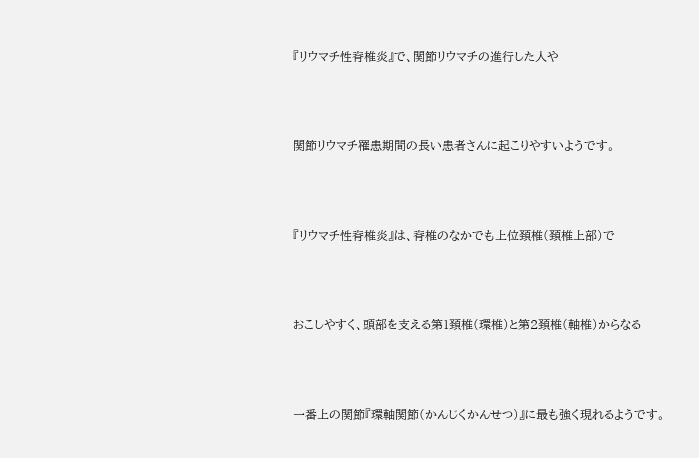『リウマチ性脊椎炎』で、関節リウマチの進行した人や



関節リウマチ罹患期間の長い患者さんに起こりやすいようです。



『リウマチ性脊椎炎』は、脊椎のなかでも上位頚椎(頚椎上部)で



おこしやすく、頭部を支える第1頚椎(環椎)と第2頚椎(軸椎)からなる



一番上の関節『環軸関節(かんじくかんせつ)』に最も強く現れるようです。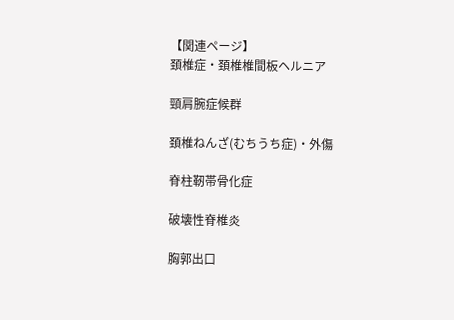【関連ページ】
頚椎症・頚椎椎間板ヘルニア

頸肩腕症候群

頚椎ねんざ(むちうち症)・外傷

脊柱靭帯骨化症

破壊性脊椎炎

胸郭出口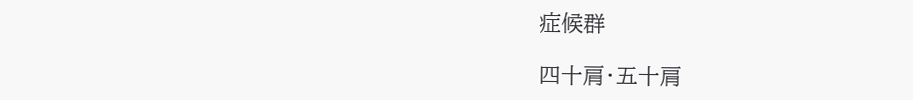症候群

四十肩・五十肩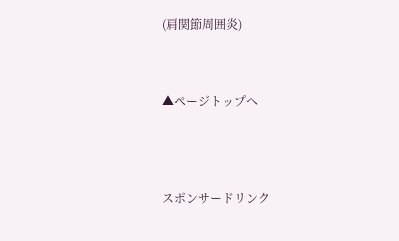(肩関節周囲炎)



▲ページトップへ




スポンサードリンク